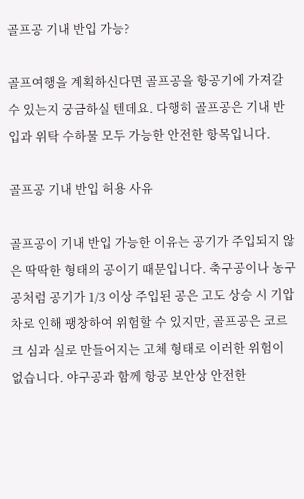골프공 기내 반입 가능?

골프여행을 계획하신다면 골프공을 항공기에 가져갈 수 있는지 궁금하실 텐데요. 다행히 골프공은 기내 반입과 위탁 수하물 모두 가능한 안전한 항목입니다.

골프공 기내 반입 허용 사유

골프공이 기내 반입 가능한 이유는 공기가 주입되지 않은 딱딱한 형태의 공이기 때문입니다. 축구공이나 농구공처럼 공기가 1/3 이상 주입된 공은 고도 상승 시 기압차로 인해 팽창하여 위험할 수 있지만, 골프공은 코르크 심과 실로 만들어지는 고체 형태로 이러한 위험이 없습니다. 야구공과 함께 항공 보안상 안전한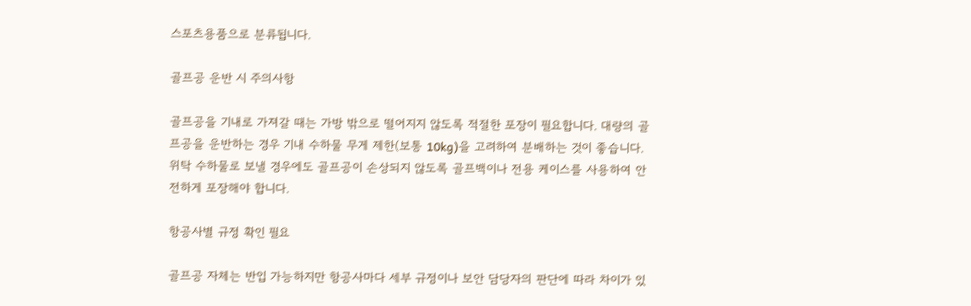스포츠용품으로 분류됩니다.

골프공 운반 시 주의사항

골프공을 기내로 가져갈 때는 가방 밖으로 떨어지지 않도록 적절한 포장이 필요합니다. 대량의 골프공을 운반하는 경우 기내 수하물 무게 제한(보통 10kg)을 고려하여 분배하는 것이 좋습니다. 위탁 수하물로 보낼 경우에도 골프공이 손상되지 않도록 골프백이나 전용 케이스를 사용하여 안전하게 포장해야 합니다.

항공사별 규정 확인 필요

골프공 자체는 반입 가능하지만 항공사마다 세부 규정이나 보안 담당자의 판단에 따라 차이가 있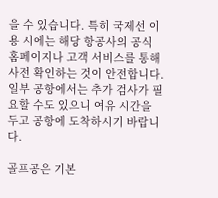을 수 있습니다. 특히 국제선 이용 시에는 해당 항공사의 공식 홈페이지나 고객 서비스를 통해 사전 확인하는 것이 안전합니다. 일부 공항에서는 추가 검사가 필요할 수도 있으니 여유 시간을 두고 공항에 도착하시기 바랍니다.

골프공은 기본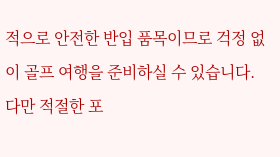적으로 안전한 반입 품목이므로 걱정 없이 골프 여행을 준비하실 수 있습니다. 다만 적절한 포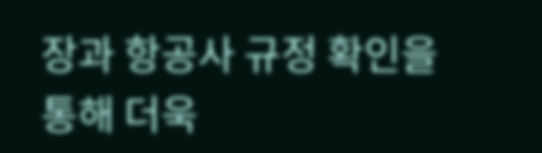장과 항공사 규정 확인을 통해 더욱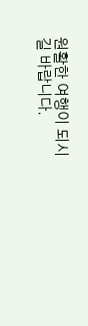원활한 여행이 되시길 바랍니다.